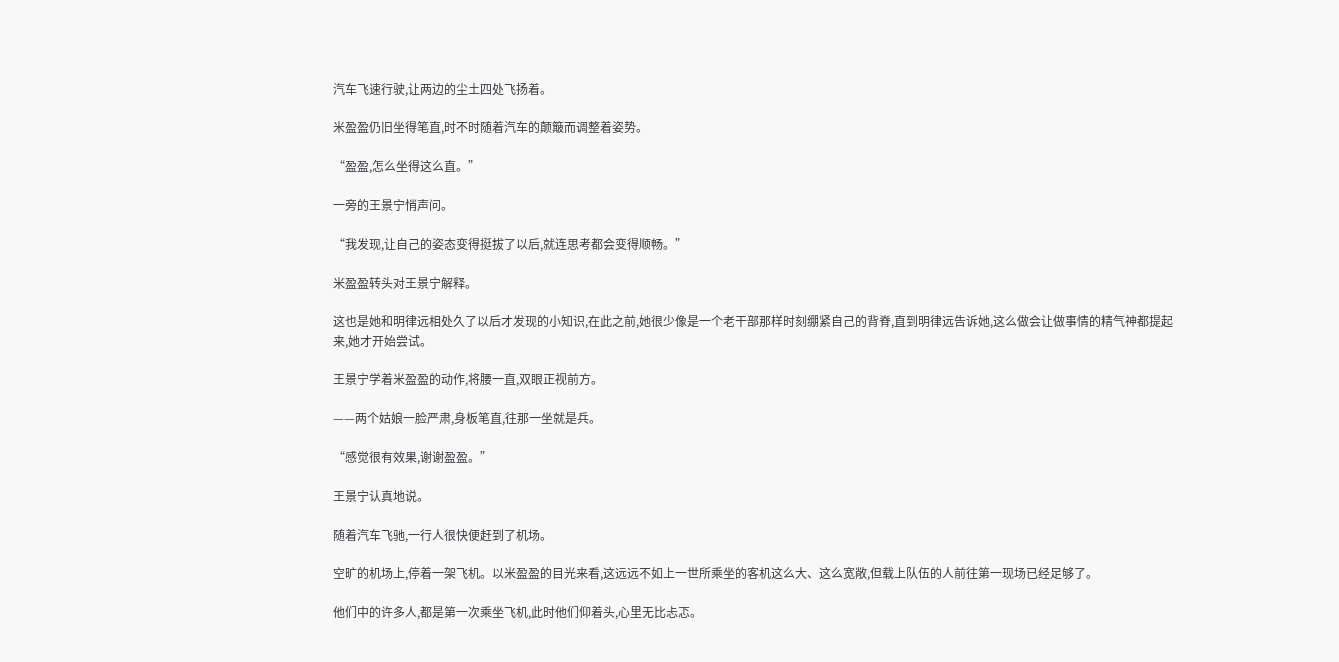汽车飞速行驶,让两边的尘土四处飞扬着。

米盈盈仍旧坐得笔直,时不时随着汽车的颠簸而调整着姿势。

“盈盈,怎么坐得这么直。”

一旁的王景宁悄声问。

“我发现,让自己的姿态变得挺拔了以后,就连思考都会变得顺畅。”

米盈盈转头对王景宁解释。

这也是她和明律远相处久了以后才发现的小知识,在此之前,她很少像是一个老干部那样时刻绷紧自己的背脊,直到明律远告诉她,这么做会让做事情的精气神都提起来,她才开始尝试。

王景宁学着米盈盈的动作,将腰一直,双眼正视前方。

——两个姑娘一脸严肃,身板笔直,往那一坐就是兵。

“感觉很有效果,谢谢盈盈。”

王景宁认真地说。

随着汽车飞驰,一行人很快便赶到了机场。

空旷的机场上,停着一架飞机。以米盈盈的目光来看,这远远不如上一世所乘坐的客机这么大、这么宽敞,但载上队伍的人前往第一现场已经足够了。

他们中的许多人,都是第一次乘坐飞机,此时他们仰着头,心里无比忐忑。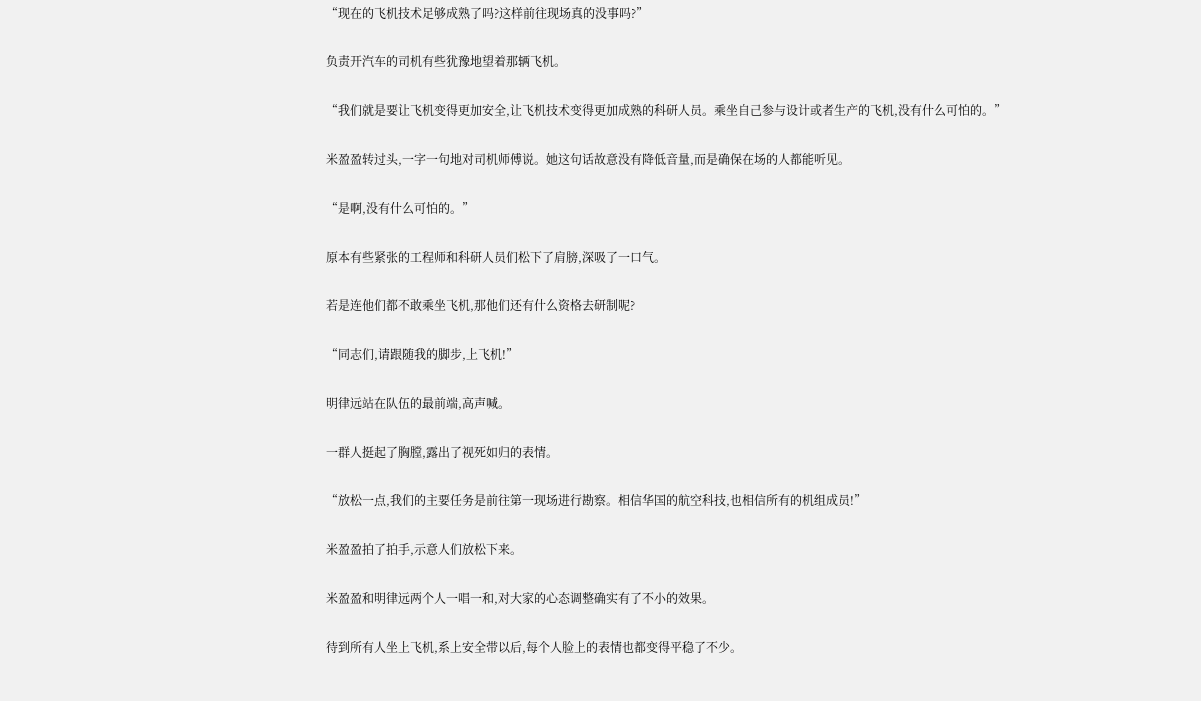“现在的飞机技术足够成熟了吗?这样前往现场真的没事吗?”

负责开汽车的司机有些犹豫地望着那辆飞机。

“我们就是要让飞机变得更加安全,让飞机技术变得更加成熟的科研人员。乘坐自己参与设计或者生产的飞机,没有什么可怕的。”

米盈盈转过头,一字一句地对司机师傅说。她这句话故意没有降低音量,而是确保在场的人都能听见。

“是啊,没有什么可怕的。”

原本有些紧张的工程师和科研人员们松下了肩膀,深吸了一口气。

若是连他们都不敢乘坐飞机,那他们还有什么资格去研制呢?

“同志们,请跟随我的脚步,上飞机!”

明律远站在队伍的最前端,高声喊。

一群人挺起了胸膛,露出了视死如归的表情。

“放松一点,我们的主要任务是前往第一现场进行勘察。相信华国的航空科技,也相信所有的机组成员!”

米盈盈拍了拍手,示意人们放松下来。

米盈盈和明律远两个人一唱一和,对大家的心态调整确实有了不小的效果。

待到所有人坐上飞机,系上安全带以后,每个人脸上的表情也都变得平稳了不少。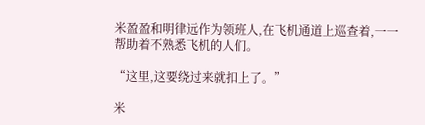米盈盈和明律远作为领班人,在飞机通道上巡查着,一一帮助着不熟悉飞机的人们。

“这里,这要绕过来就扣上了。”

米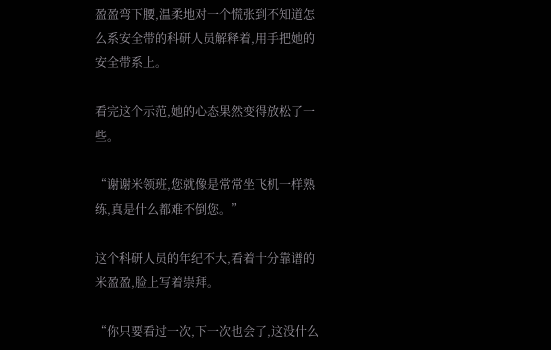盈盈弯下腰,温柔地对一个慌张到不知道怎么系安全带的科研人员解释着,用手把她的安全带系上。

看完这个示范,她的心态果然变得放松了一些。

“谢谢米领班,您就像是常常坐飞机一样熟练,真是什么都难不倒您。”

这个科研人员的年纪不大,看着十分靠谱的米盈盈,脸上写着崇拜。

“你只要看过一次,下一次也会了,这没什么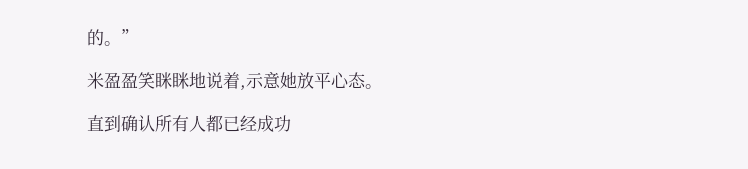的。”

米盈盈笑眯眯地说着,示意她放平心态。

直到确认所有人都已经成功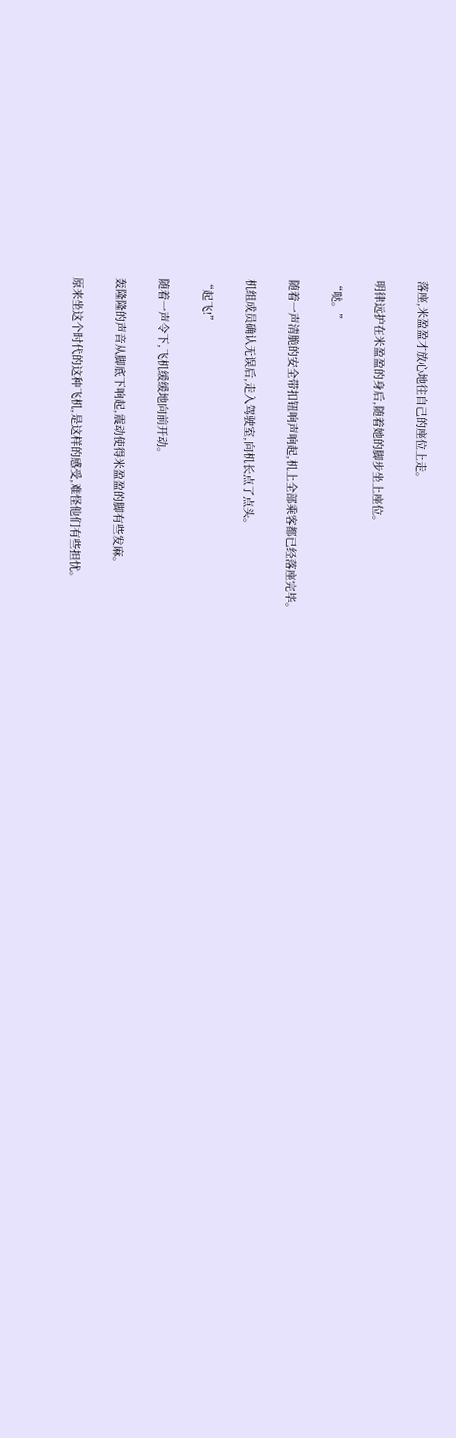落座,米盈盈才放心地往自己的座位上走。

明律远护在米盈盈的身后,随着她的脚步坐上座位。

“哒。”

随着一声清脆的安全带扣钮响声响起,机上全部乘客都已经落座完毕。

机组成员确认无误后,走入驾驶室,向机长点了点头。

“起飞!”

随着一声令下,飞机缓缓地向前开动。

轰隆隆的声音从脚底下响起,震动使得米盈盈的脚有些发麻。

原来坐这个时代的这种飞机,是这样的感受,难怪他们有些担忧。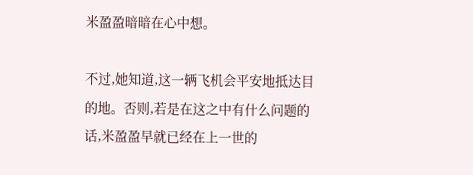米盈盈暗暗在心中想。

不过,她知道,这一辆飞机会平安地抵达目的地。否则,若是在这之中有什么问题的话,米盈盈早就已经在上一世的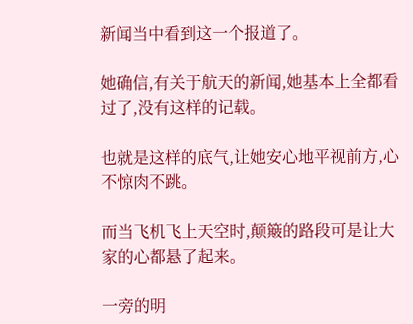新闻当中看到这一个报道了。

她确信,有关于航天的新闻,她基本上全都看过了,没有这样的记载。

也就是这样的底气,让她安心地平视前方,心不惊肉不跳。

而当飞机飞上天空时,颠簸的路段可是让大家的心都悬了起来。

一旁的明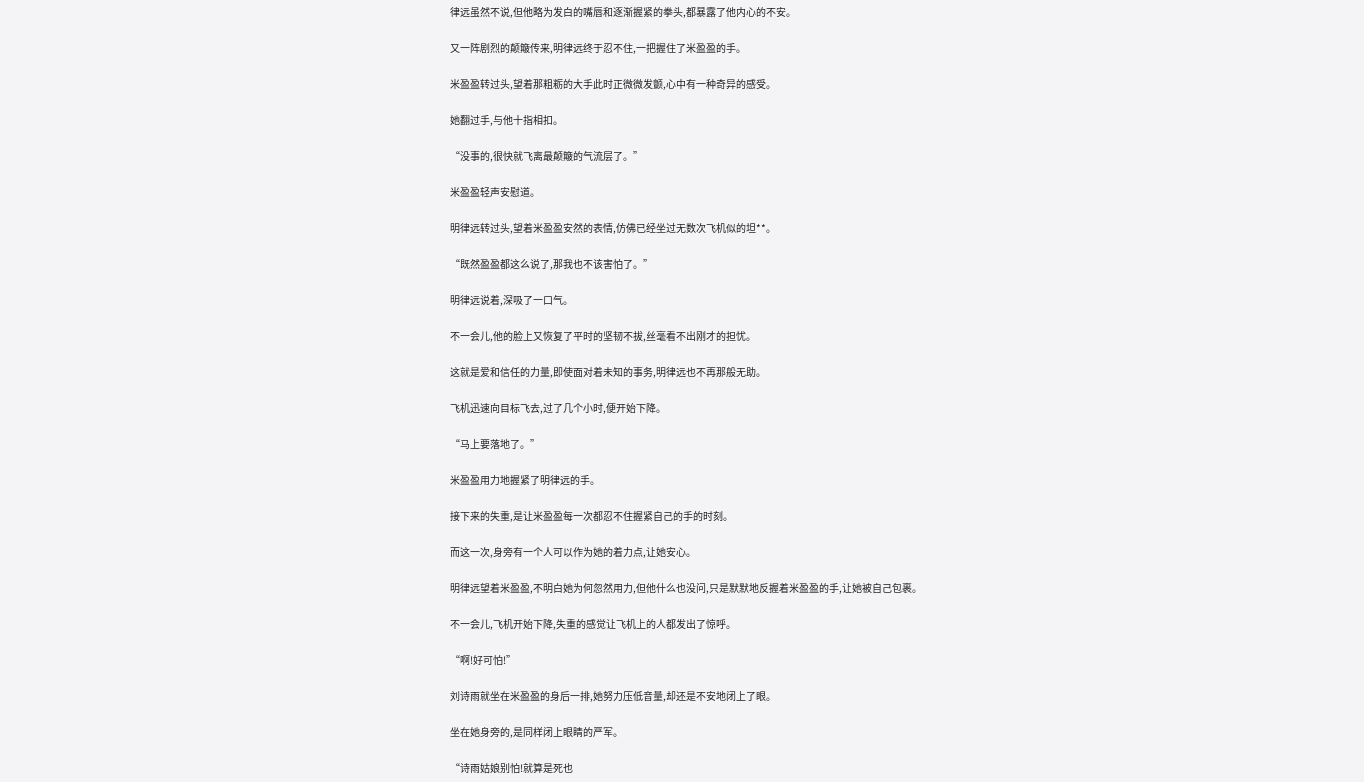律远虽然不说,但他略为发白的嘴唇和逐渐握紧的拳头,都暴露了他内心的不安。

又一阵剧烈的颠簸传来,明律远终于忍不住,一把握住了米盈盈的手。

米盈盈转过头,望着那粗粝的大手此时正微微发颤,心中有一种奇异的感受。

她翻过手,与他十指相扣。

“没事的,很快就飞离最颠簸的气流层了。”

米盈盈轻声安慰道。

明律远转过头,望着米盈盈安然的表情,仿佛已经坐过无数次飞机似的坦**。

“既然盈盈都这么说了,那我也不该害怕了。”

明律远说着,深吸了一口气。

不一会儿,他的脸上又恢复了平时的坚韧不拔,丝毫看不出刚才的担忧。

这就是爱和信任的力量,即使面对着未知的事务,明律远也不再那般无助。

飞机迅速向目标飞去,过了几个小时,便开始下降。

“马上要落地了。”

米盈盈用力地握紧了明律远的手。

接下来的失重,是让米盈盈每一次都忍不住握紧自己的手的时刻。

而这一次,身旁有一个人可以作为她的着力点,让她安心。

明律远望着米盈盈,不明白她为何忽然用力,但他什么也没问,只是默默地反握着米盈盈的手,让她被自己包裹。

不一会儿,飞机开始下降,失重的感觉让飞机上的人都发出了惊呼。

“啊!好可怕!”

刘诗雨就坐在米盈盈的身后一排,她努力压低音量,却还是不安地闭上了眼。

坐在她身旁的,是同样闭上眼睛的严军。

“诗雨姑娘别怕!就算是死也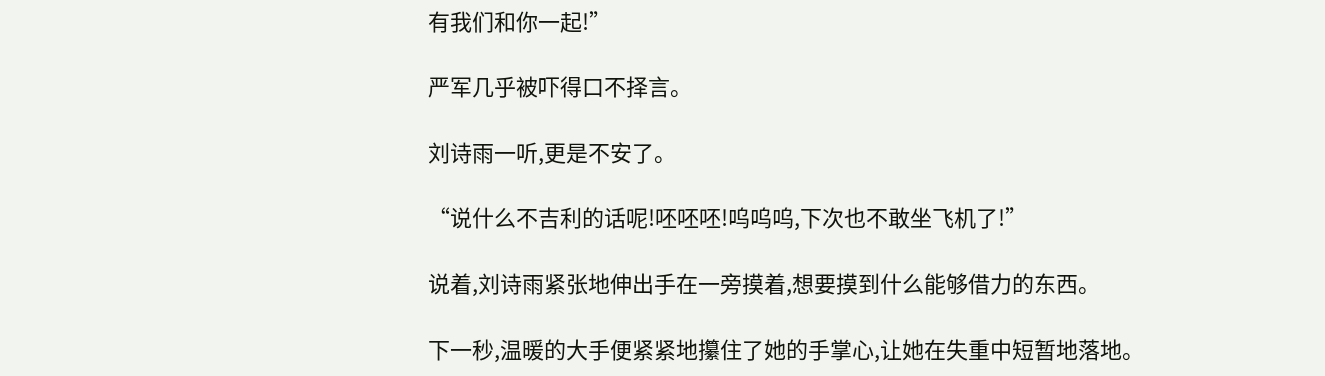有我们和你一起!”

严军几乎被吓得口不择言。

刘诗雨一听,更是不安了。

“说什么不吉利的话呢!呸呸呸!呜呜呜,下次也不敢坐飞机了!”

说着,刘诗雨紧张地伸出手在一旁摸着,想要摸到什么能够借力的东西。

下一秒,温暖的大手便紧紧地攥住了她的手掌心,让她在失重中短暂地落地。